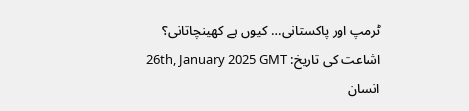ٹرمپ اور پاکستانی… کیوں ہے کھینچاتانی؟
اشاعت کی تاریخ: 26th, January 2025 GMT
انسان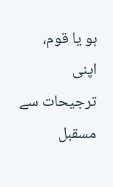ہو یا قوم، اپنی ترجیحات سے مسقبل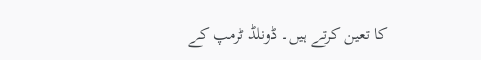کا تعین کرتے ہیں۔ ڈونلڈ ٹرمپ کے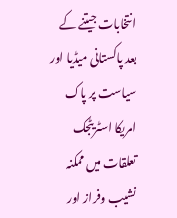انتخابات جیتنے کے بعد پاکستانی میڈیا اور سیاست پر پاک امریکا اسٹریٹجک تعلقات میں ممکنہ نشیب وفراز اور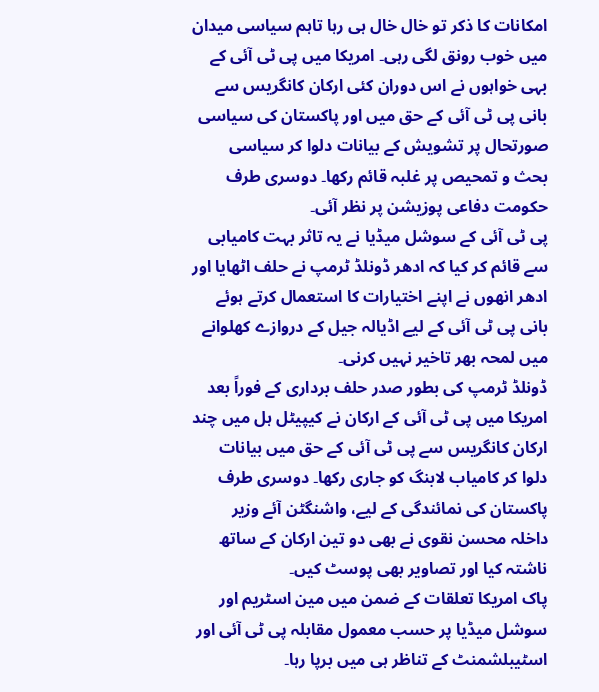امکانات کا ذکر تو خال خال ہی رہا تاہم سیاسی میدان میں خوب رونق لگی رہی۔ امریکا میں پی ٹی آئی کے بہی خواہوں نے اس دوران کئی ارکان کانگریس سے بانی پی ٹی آئی کے حق میں اور پاکستان کی سیاسی صورتحال پر تشویش کے بیانات دلوا کر سیاسی بحث و تمحیص پر غلبہ قائم رکھا۔ دوسری طرف حکومت دفاعی پوزیشن پر نظر آئی۔
پی ٹی آئی کے سوشل میڈیا نے یہ تاثر بہت کامیابی سے قائم کر کیا کہ ادھر ڈونلڈ ٹرمپ نے حلف اٹھایا اور ادھر انھوں نے اپنے اختیارات کا استعمال کرتے ہوئے بانی پی ٹی آئی کے لیے اڈیالہ جیل کے دروازے کھلوانے میں لمحہ بھر تاخیر نہیں کرنی۔
ڈونلڈ ٹرمپ کی بطور صدر حلف برداری کے فوراً بعد امریکا میں پی ٹی آئی کے ارکان نے کیپیٹل ہل میں چند ارکان کانگریس سے پی ٹی آئی کے حق میں بیانات دلوا کر کامیاب لابنگ کو جاری رکھا۔ دوسری طرف پاکستان کی نمائندگی کے لیے، واشنگٹن آئے وزیر داخلہ محسن نقوی نے بھی دو تین ارکان کے ساتھ ناشتہ کیا اور تصاویر بھی پوسٹ کیں۔
پاک امریکا تعلقات کے ضمن میں مین اسٹریم اور سوشل میڈیا پر حسب معمول مقابلہ پی ٹی آئی اور اسٹیبلشمنٹ کے تناظر ہی میں برپا رہا۔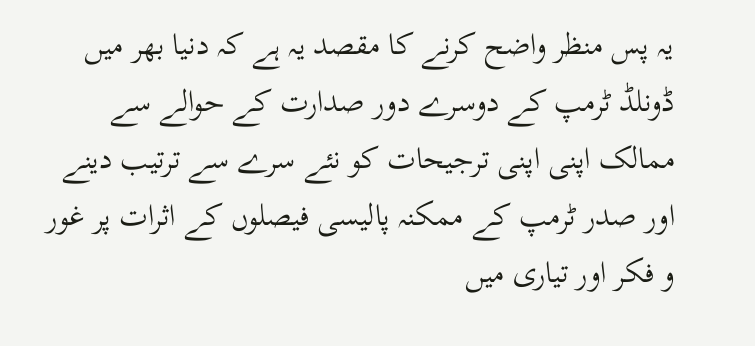یہ پس منظر واضح کرنے کا مقصد یہ ہے کہ دنیا بھر میں ڈونلڈ ٹرمپ کے دوسرے دور صدارت کے حوالے سے ممالک اپنی اپنی ترجیحات کو نئے سرے سے ترتیب دینے اور صدر ٹرمپ کے ممکنہ پالیسی فیصلوں کے اثرات پر غور و فکر اور تیاری میں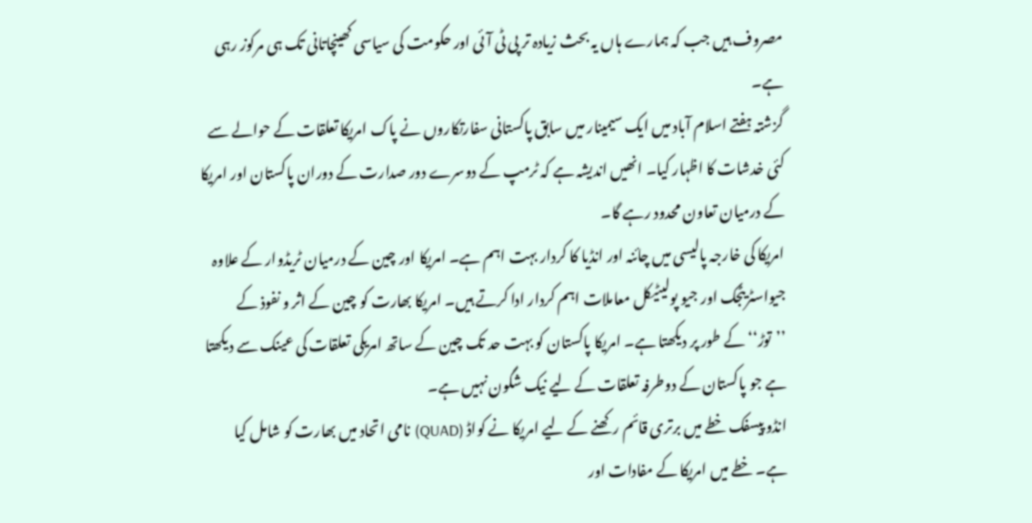مصروف ہیں جب کہ ہمارے ہاں یہ بحث زیادہ تر پی ٹی آئی اور حکومت کی سیاسی کھینچاتانی تک ہی مرکوز رہی ہے۔
گزشتہ ہفتے اسلام آباد میں ایک سیمینار میں سابق پاکستانی سفارتکاروں نے پاک امریکا تعلقات کے حوالے سے کئی خدشات کا اظہار کیا۔ انھیں اندیشہ ہے کہ ٹرمپ کے دوسرے دور صدارت کے دوران پاکستان اور امریکا کے درمیان تعاون محدود رہے گا۔
امریکا کی خارجہ پالیسی میں چائنہ اور انڈیا کا کردار بہت اہم ہے۔ امریکا اور چین کے درمیان ٹریڈوار کے علاوہ جیواسٹریٹجک اور جیو پولیٹیکل معاملات اہم کردار ادا کرتے ہیں۔ امریکا بھارت کو چین کے اثر و نفوذ کے ’’توڑ‘‘ کے طور پر دیکھتا ہے۔ امریکا پاکستان کو بہت حد تک چین کے ساتھ امریکی تعلقات کی عینک سے دیکھتا ہے جو پاکستان کے دوطرفہ تعلقات کے لیے نیک شگون نہیں ہے۔
انڈو پیسفک خطے میں برتری قائم رکھنے کے لیے امریکا نے کواڈ (QUAD) نامی اتحاد میں بھارت کو شامل کیا ہے۔ خطے میں امریکا کے مفادات اور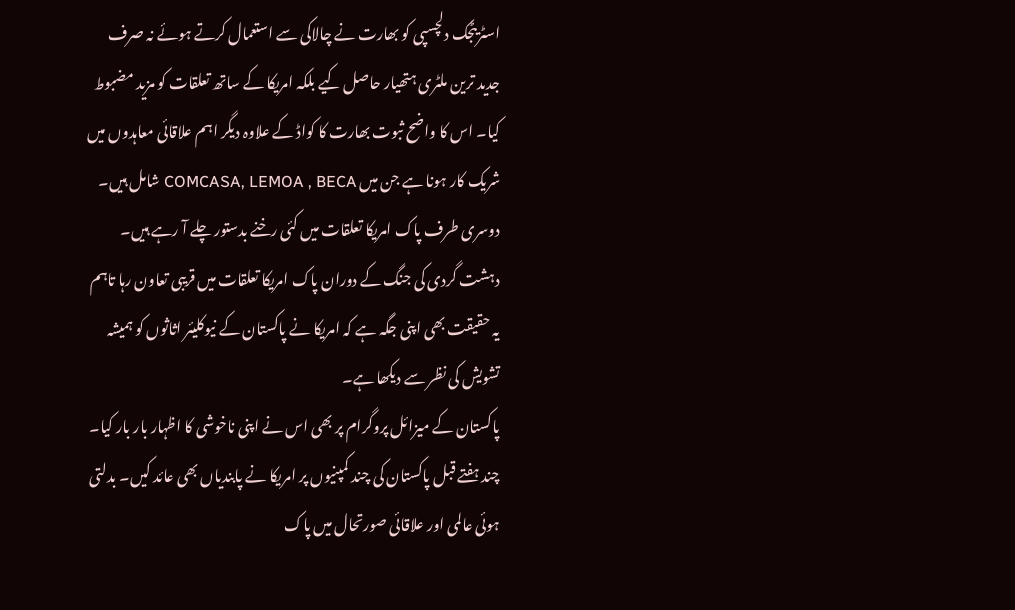اسٹریٹجک دلچسپی کو بھارت نے چالاکی سے استعمال کرتے ہوئے نہ صرف جدید ترین ملٹری ہتھیار حاصل کیے بلکہ امریکا کے ساتھ تعلقات کو مزید مضبوط کیا۔ اس کا واضح ثبوت بھارت کا کواڈ کے علاوہ دیگر اہم علاقائی معاہدوں میں شریک کار ہونا ہے جن میں COMCASA, LEMOA , BECA شامل ہیں۔
دوسری طرف پاک امریکا تعلقات میں کئی رخنے بدستور چلے آ رہے ہیں۔ دہشت گردی کی جنگ کے دوران پاک امریکا تعلقات میں قریبی تعاون رہا تاہم یہ حقیقت بھی اپنی جگہ ہے کہ امریکا نے پاکستان کے نیوکلیئر اثاثوں کو ہمیشہ تشویش کی نظر سے دیکھا ہے۔
پاکستان کے میزائل پروگرام پر بھی اس نے اپنی ناخوشی کا اظہار بار بار کیا۔ چند ہفتے قبل پاکستان کی چند کمپنیوں پر امریکا نے پابندیاں بھی عائد کیں۔ بدلتی ہوئی عالمی اور علاقائی صورتحال میں پاک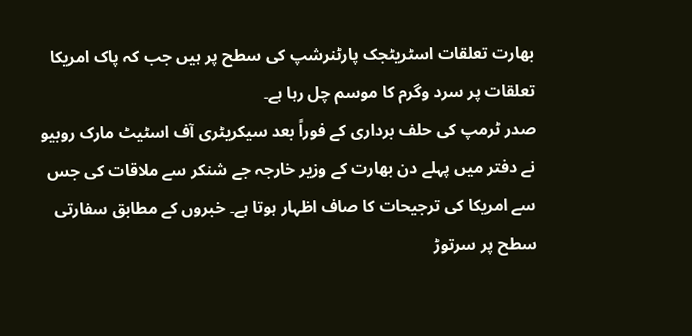بھارت تعلقات اسٹریٹجک پارٹنرشپ کی سطح پر ہیں جب کہ پاک امریکا تعلقات پر سرد وگرم کا موسم چل رہا ہے۔
صدر ٹرمپ کی حلف برداری کے فوراً بعد سیکریٹری آف اسٹیٹ مارک روبیو نے دفتر میں پہلے دن بھارت کے وزیر خارجہ جے شنکر سے ملاقات کی جس سے امریکا کی ترجیحات کا صاف اظہار ہوتا ہے۔ خبروں کے مطابق سفارتی سطح پر سرتوڑ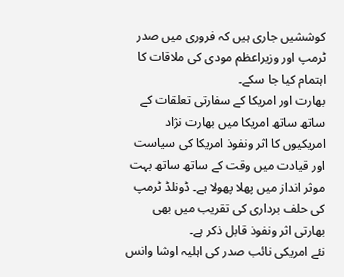کوششیں جاری ہیں کہ فروری میں صدر ٹرمپ اور وزیراعظم مودی کی ملاقات کا اہتمام کیا جا سکے۔
بھارت اور امریکا کے سفارتی تعلقات کے ساتھ ساتھ امریکا میں بھارت نژاد امریکیوں کا اثر ونفوذ امریکا کی سیاست اور قیادت میں وقت کے ساتھ ساتھ بہت موثر انداز میں پھلا پھولا ہے۔ ڈونلڈ ٹرمپ کی حلف برداری کی تقریب میں بھی بھارتی اثر ونفوذ قابل ذکر ہے۔
نئے امریکی نائب صدر کی اہلیہ اوشا وانس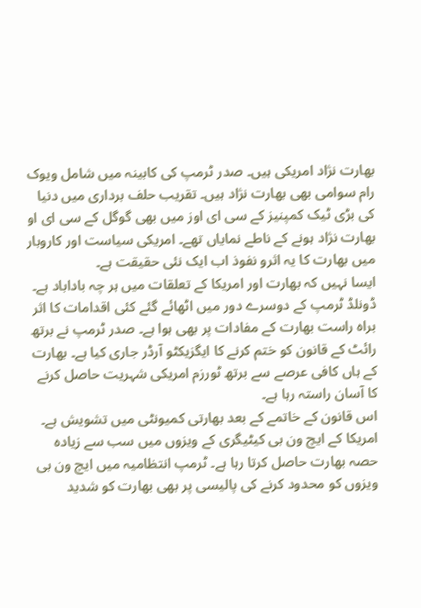بھارت نژاد امریکی ہیں۔ صدر ٹرمپ کی کابینہ میں شامل ویوک رام سوامی بھی بھارت نژاد ہیں۔ تقریب حلف برداری میں دنیا کی بڑی ٹیک کمپنیز کے سی ای اوز میں بھی گوگل کے سی ای او بھارت نژاد ہونے کے ناطے نمایاں تھے۔ امریکی سیاست اور کاروبار میں بھارت کا یہ اثرو نفوذ اب ایک نئی حقیقت ہے۔
ایسا نہیں کہ بھارت اور امریکا کے تعلقات میں ہر چہ باداباد ہے۔ ڈونلڈ ٹرمپ کے دوسرے دور میں اٹھائے گئے کئی اقدامات کا اثر براہ راست بھارت کے مفادات پر بھی ہوا ہے۔ صدر ٹرمپ نے برتھ رائٹ کے قانون کو ختم کرنے کا ایگزیکٹو آرڈر جاری کیا ہے۔ بھارت کے ہاں کافی عرصے سے برتھ ٹورزم امریکی شہریت حاصل کرنے کا آسان راستہ رہا ہے۔
اس قانون کے خاتمے کے بعد بھارتی کمیونٹی میں تشویش ہے۔ امریکا کے ایچ ون بی کیٹیگری کے ویزوں میں سب سے زیادہ حصہ بھارت حاصل کرتا رہا ہے۔ ٹرمپ انتظامیہ میں ایچ ون بی ویزوں کو محدود کرنے کی پالیسی پر بھی بھارت کو شدید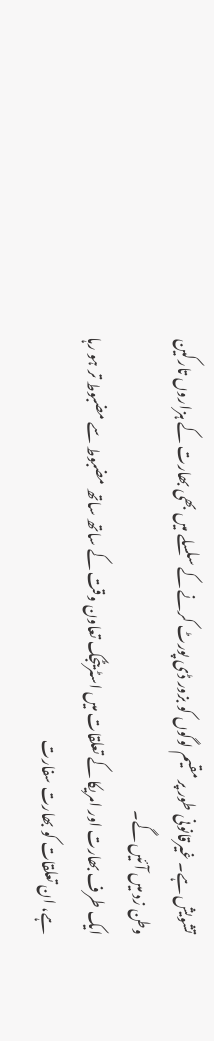تشویش ہے۔ غیرقانونی طور پر مقیم لوگوں کو بزور ڈی پورٹ کرنے کے سلسلے میں بھی بھارت کے ہزاروں تارکین وطن زد میں آئیں گے۔
ایک طرف بھارت اور امریکا کے تعلقات میں اسٹریٹجک تعاون وقت کے ساتھ ساتھ مضبوط سے مضبوط تر ہو رہا ہے، ان تعلقات کو بھارت سفارت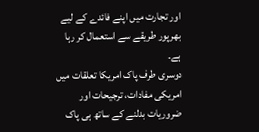اور تجارت میں اپنے فائدے کے لیے بھرپور طریقے سے استعمال کر رہا ہے۔
دوسری طرف پاک امریکا تعلقات میں امریکی مفادات، ترجیحات اور ضروریات بدلنے کے ساتھ ہی پاک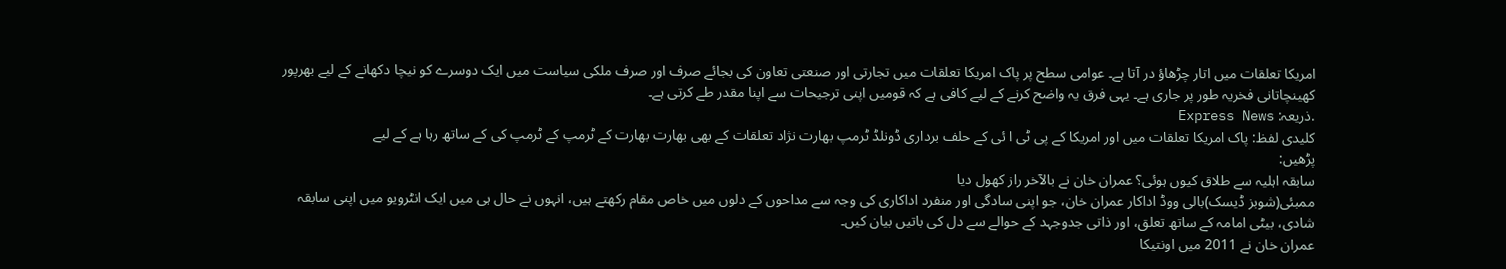امریکا تعلقات میں اتار چڑھاؤ در آتا ہے۔ عوامی سطح پر پاک امریکا تعلقات میں تجارتی اور صنعتی تعاون کی بجائے صرف اور صرف ملکی سیاست میں ایک دوسرے کو نیچا دکھانے کے لیے بھرپور کھینچاتانی فخریہ طور پر جاری ہے۔ یہی فرق یہ واضح کرنے کے لیے کافی ہے کہ قومیں اپنی ترجیحات سے اپنا مقدر طے کرتی ہے۔
.ذریعہ: Express News
کلیدی لفظ: پاک امریکا تعلقات میں اور امریکا کے پی ٹی ا ئی کے حلف برداری ڈونلڈ ٹرمپ بھارت نژاد تعلقات کے بھی بھارت بھارت کے ٹرمپ کے ٹرمپ کی کے ساتھ رہا ہے کے لیے
پڑھیں:
سابقہ اہلیہ سے طلاق کیوں ہوئی؟ عمران خان نے بالآخر راز کھول دیا
ممبئی(شوبز ڈیسک)بالی ووڈ اداکار عمران خان، جو اپنی سادگی اور منفرد اداکاری کی وجہ سے مداحوں کے دلوں میں خاص مقام رکھتے ہیں، انہوں نے حال ہی میں ایک انٹرویو میں اپنی سابقہ شادی، بیٹی امامہ کے ساتھ تعلق، اور ذاتی جدوجہد کے حوالے سے دل کی باتیں بیان کیں۔
عمران خان نے 2011 میں اونتیکا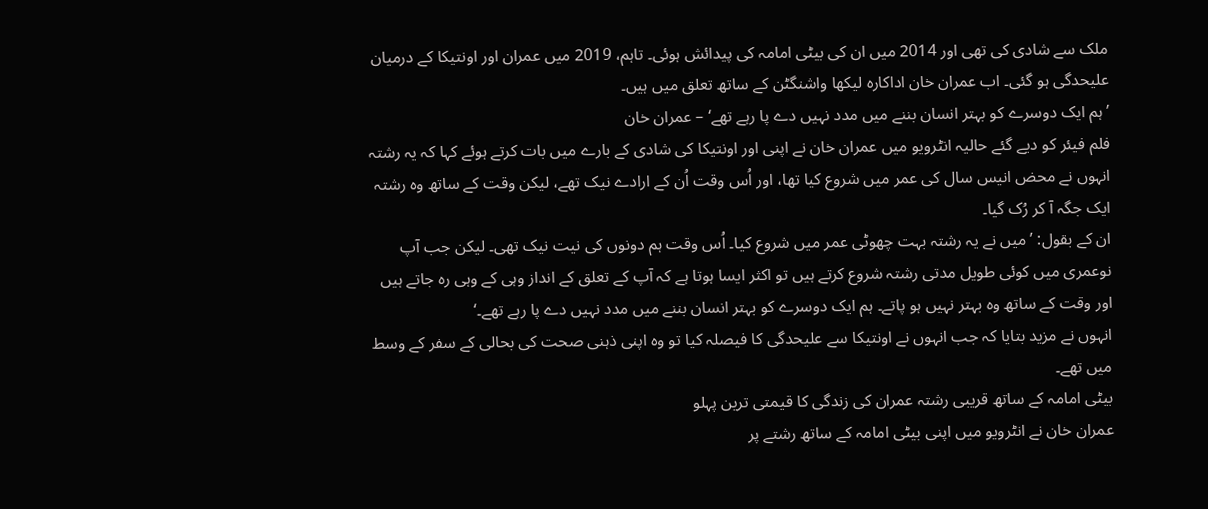ملک سے شادی کی تھی اور 2014 میں ان کی بیٹی امامہ کی پیدائش ہوئی۔ تاہم، 2019 میں عمران اور اونتیکا کے درمیان علیحدگی ہو گئی۔ اب عمران خان اداکارہ لیکھا واشنگٹن کے ساتھ تعلق میں ہیں۔
’ہم ایک دوسرے کو بہتر انسان بننے میں مدد نہیں دے پا رہے تھے‘ – عمران خان
فلم فیئر کو دیے گئے حالیہ انٹرویو میں عمران خان نے اپنی اور اونتیکا کی شادی کے بارے میں بات کرتے ہوئے کہا کہ یہ رشتہ انہوں نے محض انیس سال کی عمر میں شروع کیا تھا، اور اُس وقت اُن کے ارادے نیک تھے، لیکن وقت کے ساتھ وہ رشتہ ایک جگہ آ کر رُک گیا۔
ان کے بقول: ’میں نے یہ رشتہ بہت چھوٹی عمر میں شروع کیا۔ اُس وقت ہم دونوں کی نیت نیک تھی۔ لیکن جب آپ نوعمری میں کوئی طویل مدتی رشتہ شروع کرتے ہیں تو اکثر ایسا ہوتا ہے کہ آپ کے تعلق کے انداز وہی کے وہی رہ جاتے ہیں اور وقت کے ساتھ وہ بہتر نہیں ہو پاتے۔ ہم ایک دوسرے کو بہتر انسان بننے میں مدد نہیں دے پا رہے تھے۔‘
انہوں نے مزید بتایا کہ جب انہوں نے اونتیکا سے علیحدگی کا فیصلہ کیا تو وہ اپنی ذہنی صحت کی بحالی کے سفر کے وسط میں تھے۔
بیٹی امامہ کے ساتھ قریبی رشتہ عمران کی زندگی کا قیمتی ترین پہلو
عمران خان نے انٹرویو میں اپنی بیٹی امامہ کے ساتھ رشتے پر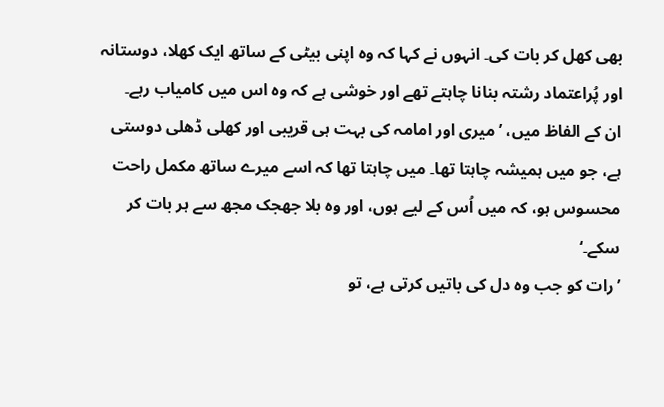بھی کھل کر بات کی۔ انہوں نے کہا کہ وہ اپنی بیٹی کے ساتھ ایک کھلا، دوستانہ اور پُراعتماد رشتہ بنانا چاہتے تھے اور خوشی ہے کہ وہ اس میں کامیاب رہے۔
ان کے الفاظ میں، ’میری اور امامہ کی بہت ہی قریبی اور کھلی ڈھلی دوستی ہے، جو میں ہمیشہ چاہتا تھا۔ میں چاہتا تھا کہ اسے میرے ساتھ مکمل راحت محسوس ہو، کہ میں اُس کے لیے ہوں، اور وہ بلا جھجک مجھ سے ہر بات کر سکے۔‘
’رات کو جب وہ دل کی باتیں کرتی ہے، تو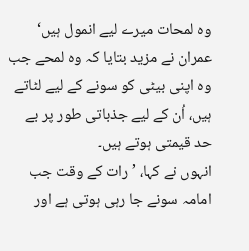وہ لمحات میرے لیے انمول ہیں‘
عمران نے مزید بتایا کہ وہ لمحے جب وہ اپنی بیٹی کو سونے کے لیے لٹاتے ہیں، اُن کے لیے جذباتی طور پر بے حد قیمتی ہوتے ہیں۔
انہوں نے کہا، ’رات کے وقت جب امامہ سونے جا رہی ہوتی ہے اور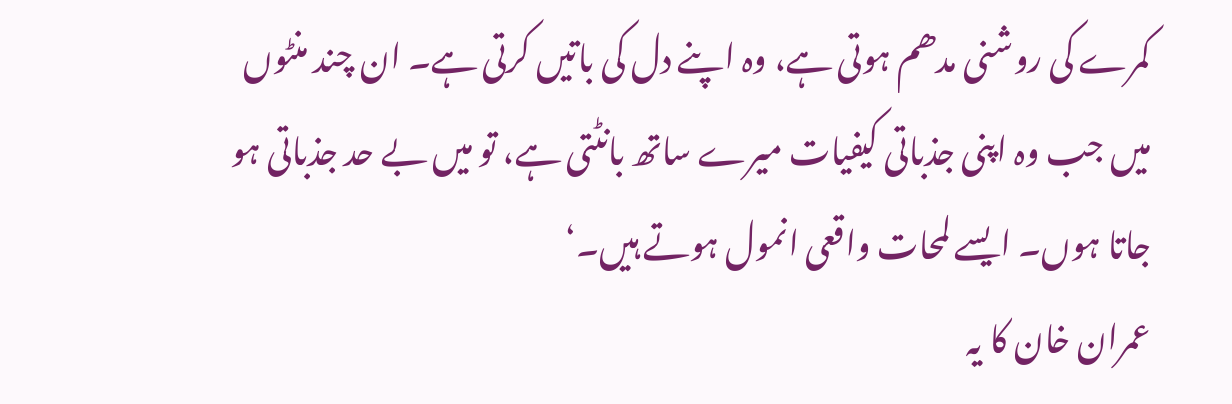کمرے کی روشنی مدھم ہوتی ہے، وہ اپنے دل کی باتیں کرتی ہے۔ ان چند منٹوں میں جب وہ اپنی جذباتی کیفیات میرے ساتھ بانٹتی ہے، تو میں بے حد جذباتی ہو جاتا ہوں۔ ایسے لمحات واقعی انمول ہوتے ہیں۔‘
عمران خان کا یہ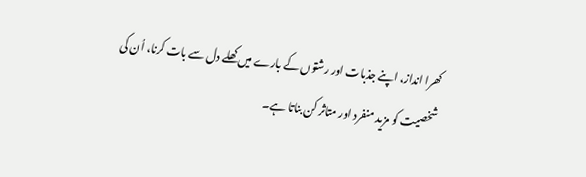کھرا انداز، اپنے جذبات اور رشتوں کے بارے میں کھلے دل سے بات کرنا، اُن کی شخصیت کو مزید منفرد اور متاثر کن بناتا ہے۔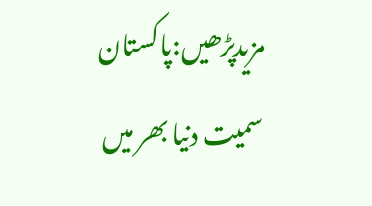مزیدپڑھیں:پاکستان سمیت دنیا بھر میں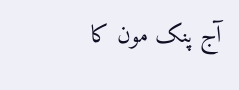آج پنک مون کا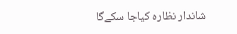شاندار نظارہ کیاجا سکےگا